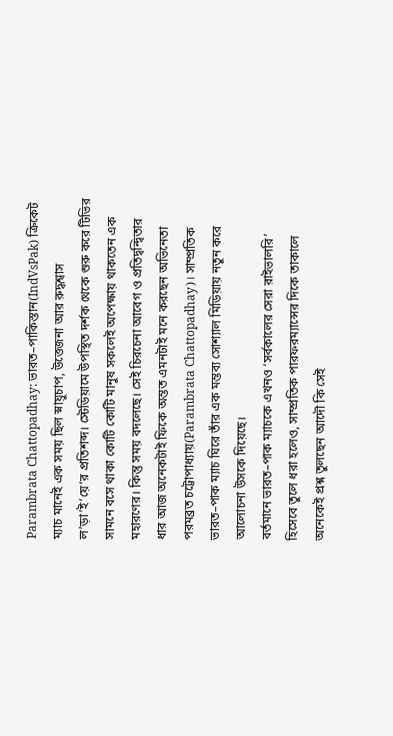Parambrata Chattopadhay: ভারত–পাকিস্তান(IndVsPak) ক্রিকেট ম্যাচ মানেই এক সময় ছিল স্নায়ুচাপ, উত্তেজনা আর রুদ্ধশ্বাস ল’ড়া’ই’য়ে’র প্রতিশব্দ। স্টেডিয়ামে উপস্থিত দর্শক থেকে শুরু করে টিভির সামনে বসে থাকা কোটি কোটি মানুষ সকলেই অপেক্ষায় থাকতেন এক মহারণের। কিন্তু সময় বদলেছে। সেই চিরচেনা আবেগ ও প্রতিদ্বন্দ্বিতার ধার আজ অনেকটাই ফিকে অন্তত এমনটাই মনে করছেন অভিনেতা পরমব্রত চট্টোপাধ্যায়(Parambrata Chattopadhay)। সাম্প্রতিক ভারত–পাক ম্যাচ ঘিরে তাঁর এক মন্তব্য সোশ্যাল মিডিয়ায় নতুন করে আলোচনা উসকে দিয়েছে।
বর্তমানে ভারত–পাক ম্যাচকে এখনও ‘সর্বকালের সেরা রাইভালরি’ হিসেবে তুলে ধরা হলেও, সাম্প্রতিক পারফরম্যান্সের দিকে তাকালে অনেকেই প্রশ্ন তুলছেন আদৌ কি সেই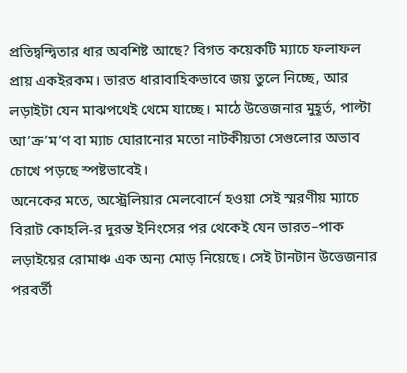প্রতিদ্বন্দ্বিতার ধার অবশিষ্ট আছে? বিগত কয়েকটি ম্যাচে ফলাফল প্রায় একইরকম। ভারত ধারাবাহিকভাবে জয় তুলে নিচ্ছে, আর লড়াইটা যেন মাঝপথেই থেমে যাচ্ছে। মাঠে উত্তেজনার মুহূর্ত, পাল্টা আ’ক্র’ম’ণ বা ম্যাচ ঘোরানোর মতো নাটকীয়তা সেগুলোর অভাব চোখে পড়ছে স্পষ্টভাবেই।
অনেকের মতে, অস্ট্রেলিয়ার মেলবোর্নে হওয়া সেই স্মরণীয় ম্যাচে বিরাট কোহলি-র দুরন্ত ইনিংসের পর থেকেই যেন ভারত–পাক লড়াইয়ের রোমাঞ্চ এক অন্য মোড় নিয়েছে। সেই টানটান উত্তেজনার পরবর্তী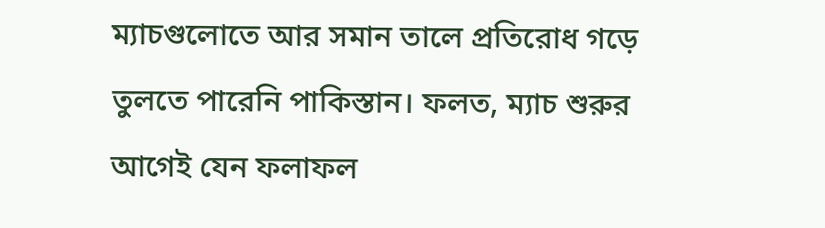ম্যাচগুলোতে আর সমান তালে প্রতিরোধ গড়ে তুলতে পারেনি পাকিস্তান। ফলত, ম্যাচ শুরুর আগেই যেন ফলাফল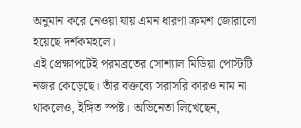অনুমান করে নেওয়া যায় এমন ধারণা ক্রমশ জোরালো হয়েছে দর্শকমহলে।
এই প্রেক্ষাপটেই পরমব্রতের সোশ্যাল মিডিয়া পোস্টটি নজর কেড়েছে। তাঁর বক্তব্যে সরাসরি কারও নাম না থাকলেও, ইঙ্গিত স্পষ্ট। অভিনেতা লিখেছেন,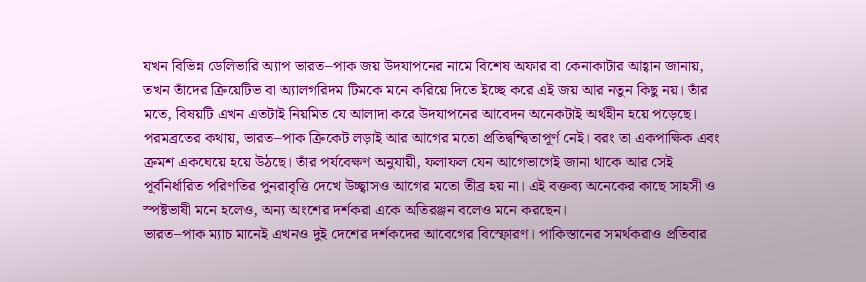যখন বিভিন্ন ডেলিভারি অ্যাপ ভারত–পাক জয় উদযাপনের নামে বিশেষ অফার বা কেনাকাটার আহ্বান জানায়, তখন তাঁদের ক্রিয়েটিভ বা অ্যালগরিদম টিমকে মনে করিয়ে দিতে ইচ্ছে করে এই জয় আর নতুন কিছু নয়। তাঁর মতে, বিষয়টি এখন এতটাই নিয়মিত যে আলাদা করে উদযাপনের আবেদন অনেকটাই অর্থহীন হয়ে পড়েছে।
পরমব্রতের কথায়, ভারত–পাক ক্রিকেট লড়াই আর আগের মতো প্রতিদ্বন্দ্বিতাপূর্ণ নেই। বরং তা একপাক্ষিক এবং ক্রমশ একঘেয়ে হয়ে উঠছে। তাঁর পর্যবেক্ষণ অনুযায়ী, ফলাফল যেন আগেভাগেই জানা থাকে আর সেই পূর্বনির্ধারিত পরিণতির পুনরাবৃত্তি দেখে উচ্ছ্বাসও আগের মতো তীব্র হয় না। এই বক্তব্য অনেকের কাছে সাহসী ও স্পষ্টভাষী মনে হলেও, অন্য অংশের দর্শকরা একে অতিরঞ্জন বলেও মনে করছেন।
ভারত–পাক ম্যাচ মানেই এখনও দুই দেশের দর্শকদের আবেগের বিস্ফোরণ। পাকিস্তানের সমর্থকরাও প্রতিবার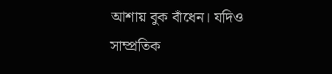আশায় বুক বাঁধেন। যদিও সাম্প্রতিক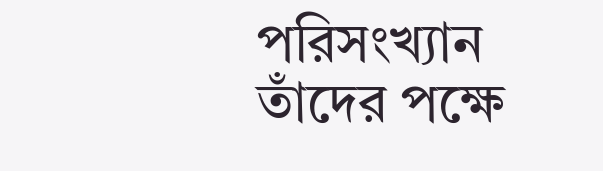পরিসংখ্যান তাঁদের পক্ষে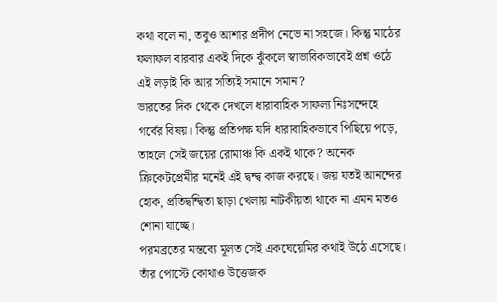কথা বলে না, তবুও আশার প্রদীপ নেভে না সহজে। কিন্তু মাঠের ফলাফল বারবার একই দিকে ঝুঁকলে স্বাভাবিকভাবেই প্রশ্ন ওঠে এই লড়াই কি আর সত্যিই সমানে সমান?
ভারতের দিক থেকে দেখলে ধারাবাহিক সাফল্য নিঃসন্দেহে গর্বের বিষয়। কিন্তু প্রতিপক্ষ যদি ধারাবাহিকভাবে পিছিয়ে পড়ে, তাহলে সেই জয়ের রোমাঞ্চ কি একই থাকে? অনেক ক্রিকেটপ্রেমীর মনেই এই দ্বন্দ্ব কাজ করছে। জয় যতই আনন্দের হোক, প্রতিদ্বন্দ্বিতা ছাড়া খেলায় নাটকীয়তা থাকে না এমন মতও শোনা যাচ্ছে।
পরমব্রতের মন্তব্যে মূলত সেই একঘেয়েমির কথাই উঠে এসেছে। তাঁর পোস্টে কোথাও উত্তেজক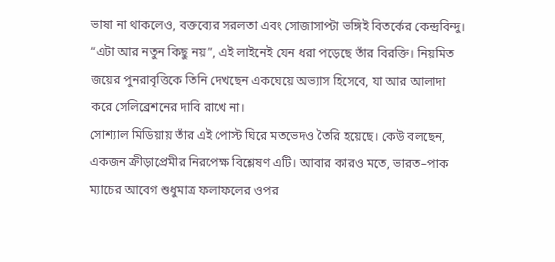ভাষা না থাকলেও, বক্তব্যের সরলতা এবং সোজাসাপ্টা ভঙ্গিই বিতর্কের কেন্দ্রবিন্দু। “এটা আর নতুন কিছু নয়”, এই লাইনেই যেন ধরা পড়েছে তাঁর বিরক্তি। নিয়মিত জয়ের পুনরাবৃত্তিকে তিনি দেখছেন একঘেয়ে অভ্যাস হিসেবে, যা আর আলাদা করে সেলিব্রেশনের দাবি রাখে না।
সোশ্যাল মিডিয়ায় তাঁর এই পোস্ট ঘিরে মতভেদও তৈরি হয়েছে। কেউ বলছেন, একজন ক্রীড়াপ্রেমীর নিরপেক্ষ বিশ্লেষণ এটি। আবার কারও মতে, ভারত–পাক ম্যাচের আবেগ শুধুমাত্র ফলাফলের ওপর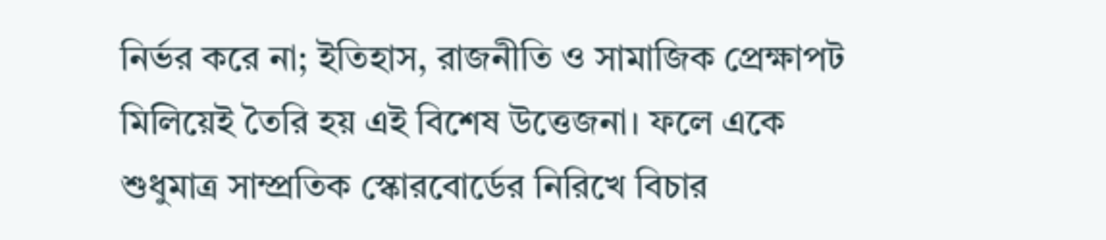নির্ভর করে না; ইতিহাস, রাজনীতি ও সামাজিক প্রেক্ষাপট মিলিয়েই তৈরি হয় এই বিশেষ উত্তেজনা। ফলে একে শুধুমাত্র সাম্প্রতিক স্কোরবোর্ডের নিরিখে বিচার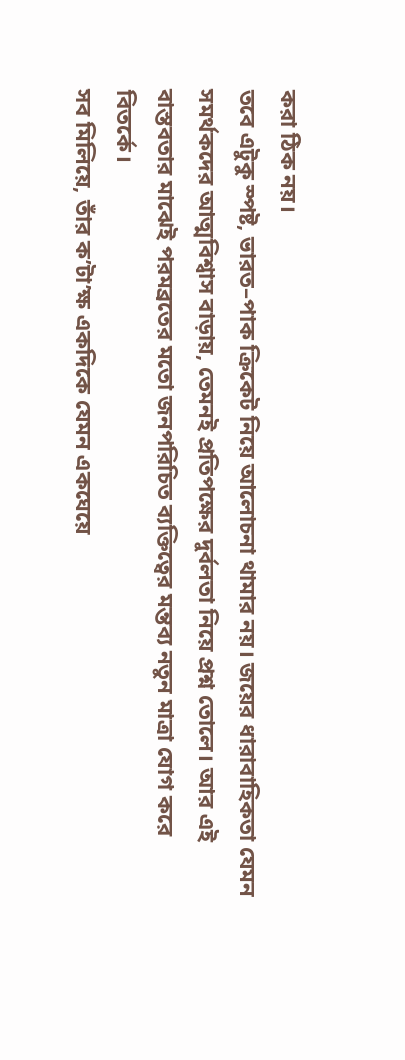করা ঠিক নয়।
তবে এটুকু স্পষ্ট, ভারত–পাক ক্রিকেট নিয়ে আলোচনা থামার নয়। জয়ের ধারাবাহিকতা যেমন সমর্থকদের আত্মবিশ্বাস বাড়ায়, তেমনই প্রতিপক্ষের দুর্বলতা নিয়ে প্রশ্ন তোলে। আর এই বাস্তবতার মাঝেই পরমব্রতের মতো জনপরিচিত ব্যক্তিত্বের মন্তব্য নতুন মাত্রা যোগ করে বিতর্কে।
সব মিলিয়ে, তাঁর ক’টা’ক্ষ একদিকে যেমন একঘেয়ে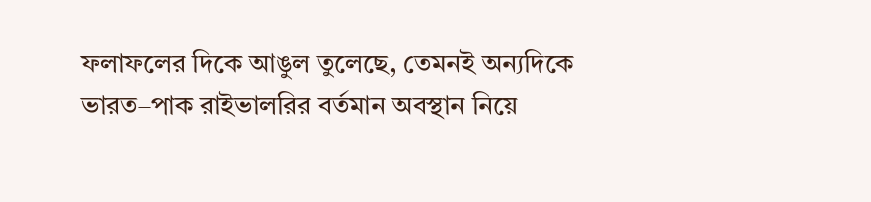ফলাফলের দিকে আঙুল তুলেছে, তেমনই অন্যদিকে ভারত–পাক রাইভালরির বর্তমান অবস্থান নিয়ে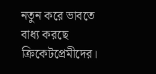নতুন করে ভাবতে বাধ্য করছে ক্রিকেটপ্রেমীদের।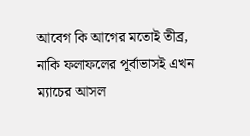আবেগ কি আগের মতোই তীব্র, নাকি ফলাফলের পূর্বাভাসই এখন ম্যাচের আসল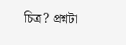চিত্র? প্রশ্নটা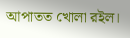আপাতত খোলা রইল।